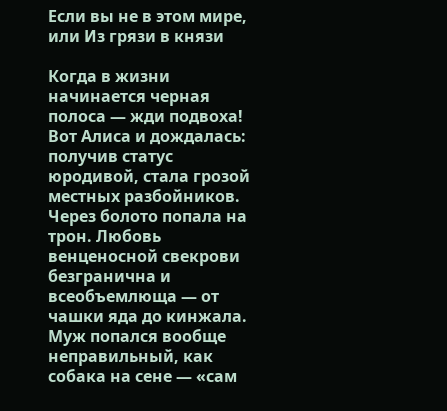Если вы не в этом мире, или Из грязи в князи

Когда в жизни начинается черная полоса — жди подвоха! Вот Алиса и дождалась: получив статус юродивой, стала грозой местных разбойников. Через болото попала на трон. Любовь венценосной свекрови безгранична и всеобъемлюща — от чашки яда до кинжала. Муж попался вообще неправильный, как собака на сене — «сам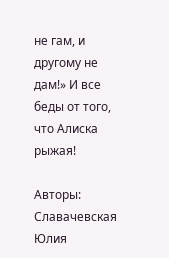не гам, и другому не дам!» И все беды от того, что Алиска рыжая!

Авторы: Славачевская Юлия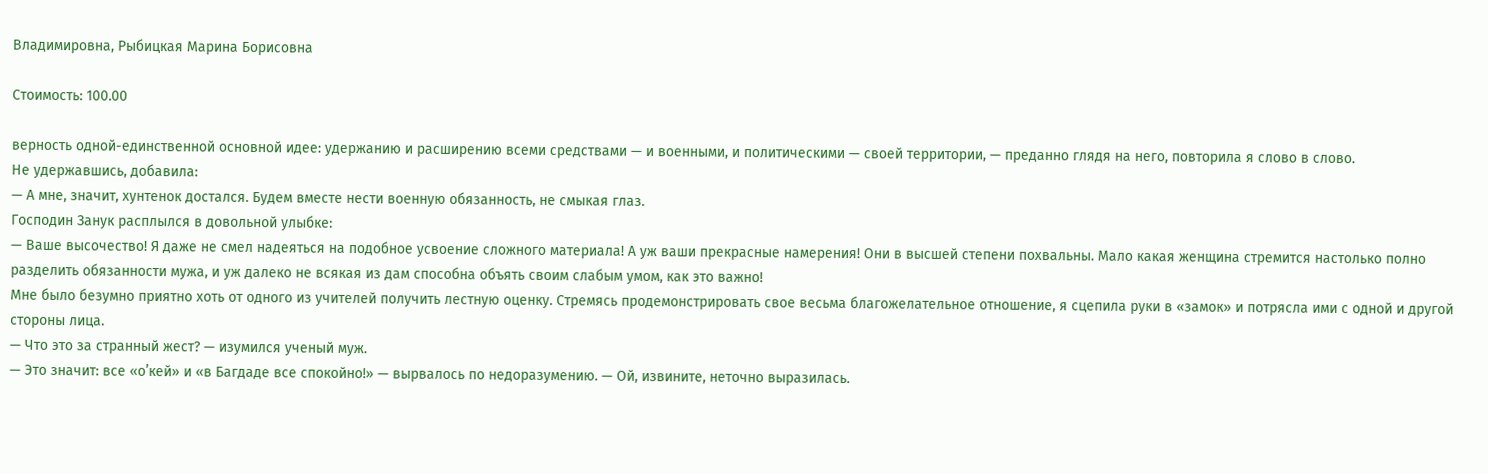Владимировна, Рыбицкая Марина Борисовна

Стоимость: 100.00

верность одной-единственной основной идее: удержанию и расширению всеми средствами — и военными, и политическими — своей территории, — преданно глядя на него, повторила я слово в слово.
Не удержавшись, добавила:
— А мне, значит, хунтенок достался. Будем вместе нести военную обязанность, не смыкая глаз.
Господин Занук расплылся в довольной улыбке:
— Ваше высочество! Я даже не смел надеяться на подобное усвоение сложного материала! А уж ваши прекрасные намерения! Они в высшей степени похвальны. Мало какая женщина стремится настолько полно разделить обязанности мужа, и уж далеко не всякая из дам способна объять своим слабым умом, как это важно!
Мне было безумно приятно хоть от одного из учителей получить лестную оценку. Стремясь продемонстрировать свое весьма благожелательное отношение, я сцепила руки в «замок» и потрясла ими с одной и другой стороны лица.
— Что это за странный жест? — изумился ученый муж.
— Это значит: все «о’кей» и «в Багдаде все спокойно!» — вырвалось по недоразумению. — Ой, извините, неточно выразилась.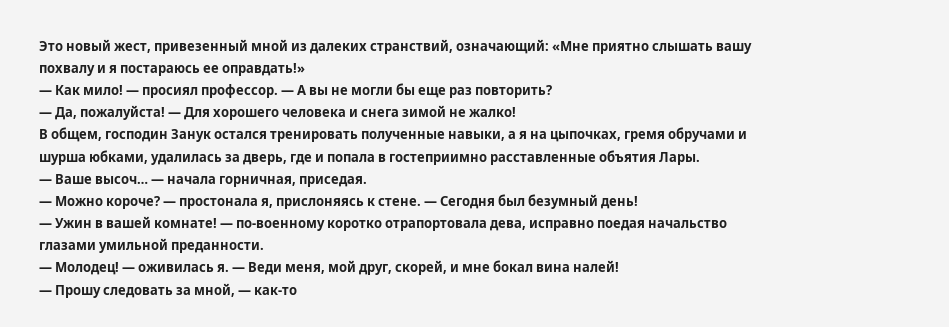Это новый жест, привезенный мной из далеких странствий, означающий: «Мне приятно слышать вашу похвалу и я постараюсь ее оправдать!»
— Как мило! — просиял профессор. — А вы не могли бы еще раз повторить?
— Да, пожалуйста! — Для хорошего человека и снега зимой не жалко!
В общем, господин Занук остался тренировать полученные навыки, а я на цыпочках, гремя обручами и шурша юбками, удалилась за дверь, где и попала в гостеприимно расставленные объятия Лары.
— Ваше высоч… — начала горничная, приседая.
— Можно короче? — простонала я, прислоняясь к стене. — Сегодня был безумный день!
— Ужин в вашей комнате! — по-военному коротко отрапортовала дева, исправно поедая начальство глазами умильной преданности.
— Молодец! — оживилась я. — Веди меня, мой друг, скорей, и мне бокал вина налей!
— Прошу следовать за мной, — как-то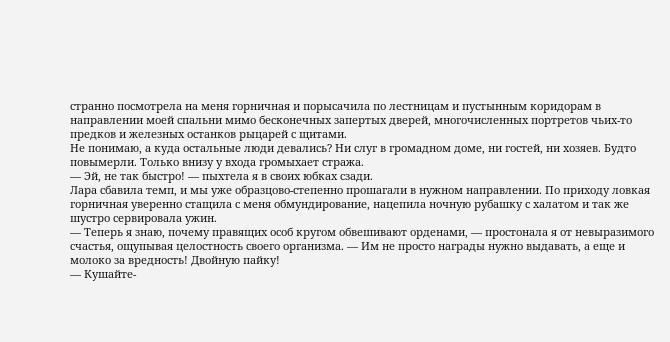странно посмотрела на меня горничная и порысачила по лестницам и пустынным коридорам в направлении моей спальни мимо бесконечных запертых дверей, многочисленных портретов чьих-то предков и железных останков рыцарей с щитами.
Не понимаю, а куда остальные люди девались? Ни слуг в громадном доме, ни гостей, ни хозяев. Будто повымерли. Только внизу у входа громыхает стража.
— Эй, не так быстро! — пыхтела я в своих юбках сзади.
Лара сбавила темп, и мы уже образцово-степенно прошагали в нужном направлении. По приходу ловкая горничная уверенно стащила с меня обмундирование, нацепила ночную рубашку с халатом и так же шустро сервировала ужин.
— Теперь я знаю, почему правящих особ кругом обвешивают орденами, — простонала я от невыразимого счастья, ощупывая целостность своего организма. — Им не просто награды нужно выдавать, а еще и молоко за вредность! Двойную пайку!
— Кушайте-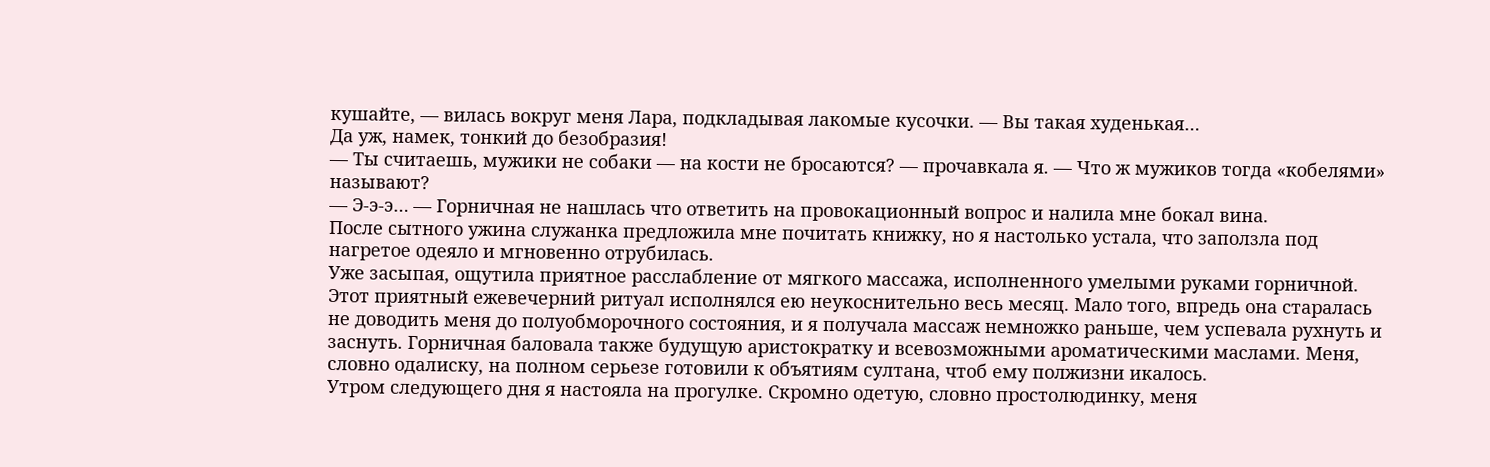кушайте, — вилась вокруг меня Лара, подкладывая лакомые кусочки. — Вы такая худенькая…
Да уж, намек, тонкий до безобразия!
— Ты считаешь, мужики не собаки — на кости не бросаются? — прочавкала я. — Что ж мужиков тогда «кобелями» называют?
— Э-э-э… — Горничная не нашлась что ответить на провокационный вопрос и налила мне бокал вина.
После сытного ужина служанка предложила мне почитать книжку, но я настолько устала, что заползла под нагретое одеяло и мгновенно отрубилась.
Уже засыпая, ощутила приятное расслабление от мягкого массажа, исполненного умелыми руками горничной. Этот приятный ежевечерний ритуал исполнялся ею неукоснительно весь месяц. Мало того, впредь она старалась не доводить меня до полуобморочного состояния, и я получала массаж немножко раньше, чем успевала рухнуть и заснуть. Горничная баловала также будущую аристократку и всевозможными ароматическими маслами. Меня, словно одалиску, на полном серьезе готовили к объятиям султана, чтоб ему полжизни икалось.
Утром следующего дня я настояла на прогулке. Скромно одетую, словно простолюдинку, меня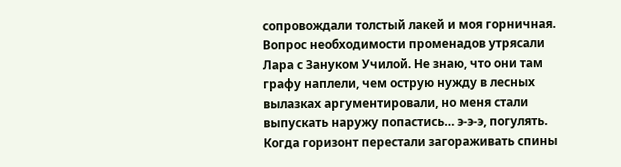сопровождали толстый лакей и моя горничная. Вопрос необходимости променадов утрясали Лара с Зануком Училой. Не знаю, что они там графу наплели, чем острую нужду в лесных вылазках аргументировали, но меня стали выпускать наружу попастись… э-э-э, погулять.
Когда горизонт перестали загораживать спины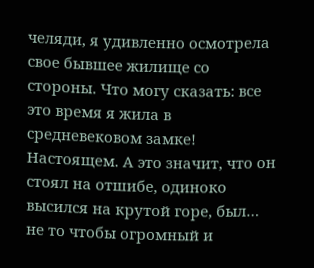челяди, я удивленно осмотрела свое бывшее жилище со стороны. Что могу сказать: все это время я жила в средневековом замке! Настоящем. А это значит, что он стоял на отшибе, одиноко высился на крутой горе, был… не то чтобы огромный и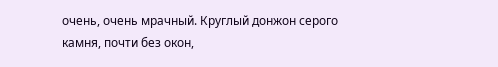очень, очень мрачный. Круглый донжон серого камня, почти без окон,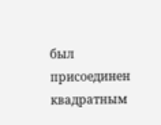был присоединен квадратным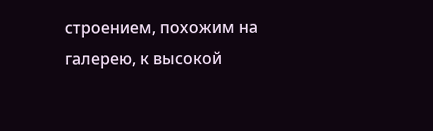строением, похожим на галерею, к высокой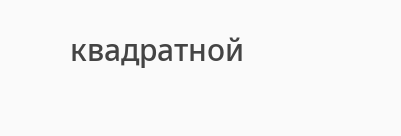квадратной